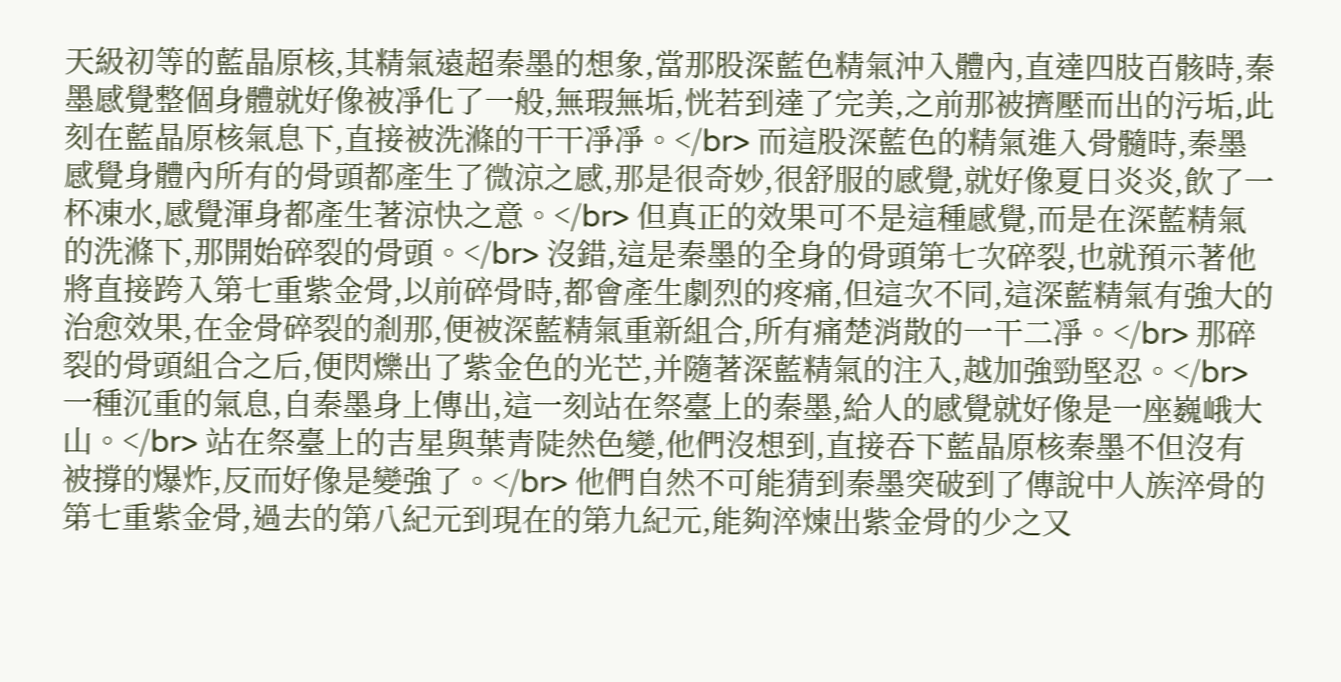天級初等的藍晶原核,其精氣遠超秦墨的想象,當那股深藍色精氣沖入體內,直達四肢百骸時,秦墨感覺整個身體就好像被凈化了一般,無瑕無垢,恍若到達了完美,之前那被擠壓而出的污垢,此刻在藍晶原核氣息下,直接被洗滌的干干凈凈。</br> 而這股深藍色的精氣進入骨髓時,秦墨感覺身體內所有的骨頭都產生了微涼之感,那是很奇妙,很舒服的感覺,就好像夏日炎炎,飲了一杯凍水,感覺渾身都產生著涼快之意。</br> 但真正的效果可不是這種感覺,而是在深藍精氣的洗滌下,那開始碎裂的骨頭。</br> 沒錯,這是秦墨的全身的骨頭第七次碎裂,也就預示著他將直接跨入第七重紫金骨,以前碎骨時,都會產生劇烈的疼痛,但這次不同,這深藍精氣有強大的治愈效果,在金骨碎裂的剎那,便被深藍精氣重新組合,所有痛楚消散的一干二凈。</br> 那碎裂的骨頭組合之后,便閃爍出了紫金色的光芒,并隨著深藍精氣的注入,越加強勁堅忍。</br> 一種沉重的氣息,自秦墨身上傳出,這一刻站在祭臺上的秦墨,給人的感覺就好像是一座巍峨大山。</br> 站在祭臺上的吉星與葉青陡然色變,他們沒想到,直接吞下藍晶原核秦墨不但沒有被撐的爆炸,反而好像是變強了。</br> 他們自然不可能猜到秦墨突破到了傳說中人族淬骨的第七重紫金骨,過去的第八紀元到現在的第九紀元,能夠淬煉出紫金骨的少之又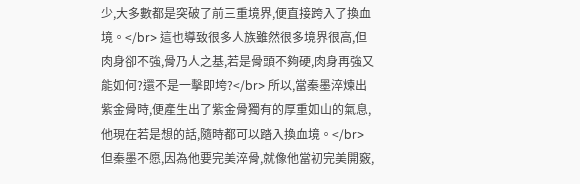少,大多數都是突破了前三重境界,便直接跨入了換血境。</br> 這也導致很多人族雖然很多境界很高,但肉身卻不強,骨乃人之基,若是骨頭不夠硬,肉身再強又能如何?還不是一擊即垮?</br> 所以,當秦墨淬煉出紫金骨時,便產生出了紫金骨獨有的厚重如山的氣息,他現在若是想的話,隨時都可以踏入換血境。</br> 但秦墨不愿,因為他要完美淬骨,就像他當初完美開竅,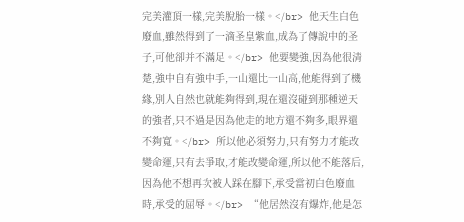完美灌頂一樣,完美脫胎一樣。</br> 他天生白色廢血,雖然得到了一滴圣皇紫血,成為了傳說中的圣子,可他卻并不滿足。</br> 他要變強,因為他很清楚,強中自有強中手,一山還比一山高,他能得到了機緣,別人自然也就能夠得到,現在還沒碰到那種逆天的強者,只不過是因為他走的地方還不夠多,眼界還不夠寬。</br> 所以他必須努力,只有努力才能改變命運,只有去爭取,才能改變命運,所以他不能落后,因為他不想再次被人踩在腳下,承受當初白色廢血時,承受的屈辱。</br> “他居然沒有爆炸,他是怎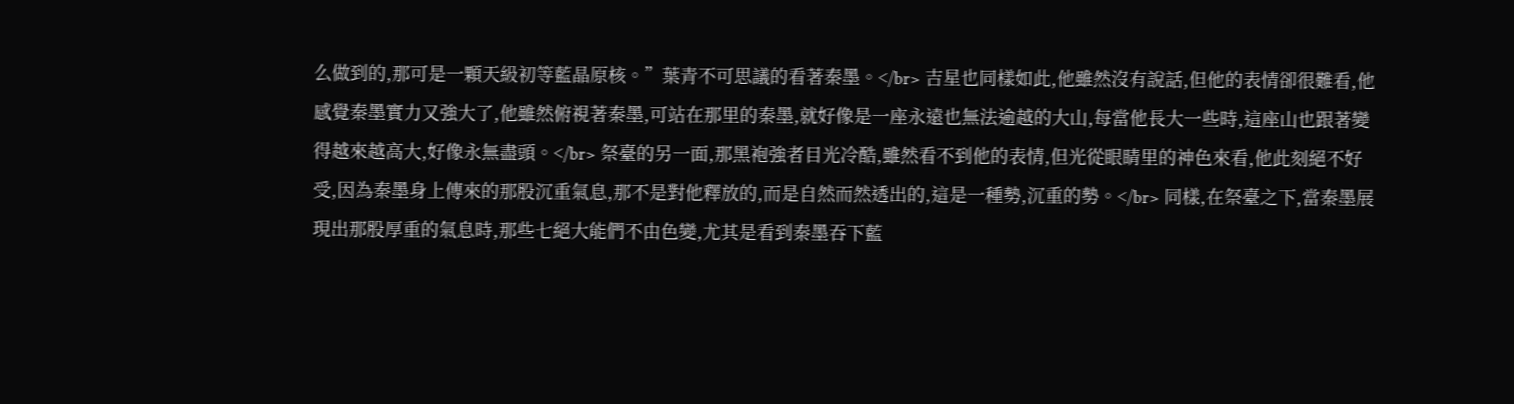么做到的,那可是一顆天級初等藍晶原核。”葉青不可思議的看著秦墨。</br> 吉星也同樣如此,他雖然沒有說話,但他的表情卻很難看,他感覺秦墨實力又強大了,他雖然俯視著秦墨,可站在那里的秦墨,就好像是一座永遠也無法逾越的大山,每當他長大一些時,這座山也跟著變得越來越高大,好像永無盡頭。</br> 祭臺的另一面,那黑袍強者目光冷酷,雖然看不到他的表情,但光從眼睛里的神色來看,他此刻絕不好受,因為秦墨身上傳來的那股沉重氣息,那不是對他釋放的,而是自然而然透出的,這是一種勢,沉重的勢。</br> 同樣,在祭臺之下,當秦墨展現出那股厚重的氣息時,那些七絕大能們不由色變,尤其是看到秦墨吞下藍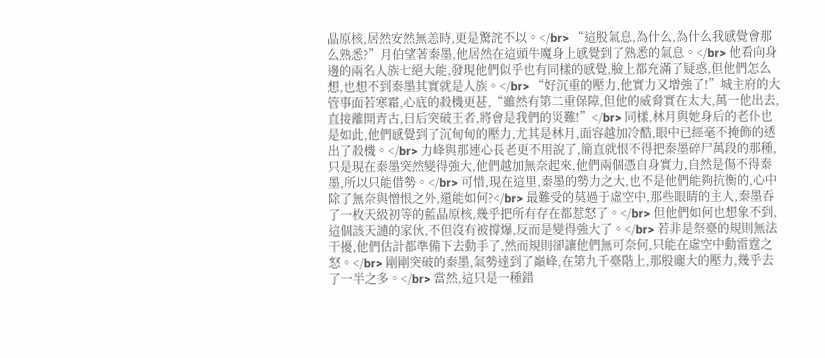晶原核,居然安然無恙時,更是驚詫不以。</br> “這股氣息,為什么,為什么我感覺會那么熟悉?”月伯望著秦墨,他居然在這頭牛魔身上感覺到了熟悉的氣息。</br> 他看向身邊的兩名人族七絕大能,發現他們似乎也有同樣的感覺,臉上都充滿了疑惑,但他們怎么想,也想不到秦墨其實就是人族。</br> “好沉重的壓力,他實力又增強了!”城主府的大管事面若寒霜,心底的殺機更甚,“雖然有第二重保障,但他的威脅實在太大,萬一他出去,直接離開青古,日后突破王者,將會是我們的災難!”</br> 同樣,林月與她身后的老仆也是如此,他們感覺到了沉甸甸的壓力,尤其是林月,面容越加冷酷,眼中已經毫不掩飾的透出了殺機。</br> 力峰與那連心長老更不用說了,簡直就恨不得把秦墨碎尸萬段的那種,只是現在秦墨突然變得強大,他們越加無奈起來,他們兩個憑自身實力,自然是傷不得秦墨,所以只能借勢。</br> 可惜,現在這里,秦墨的勢力之大,也不是他們能夠抗衡的,心中除了無奈與憎恨之外,還能如何?</br> 最難受的莫過于虛空中,那些眼睛的主人,秦墨吞了一枚天級初等的藍晶原核,幾乎把所有存在都惹怒了。</br> 但他們如何也想象不到,這個該天譴的家伙,不但沒有被撐爆,反而是變得強大了。</br> 若非是祭臺的規則無法干擾,他們估計都準備下去動手了,然而規則卻讓他們無可奈何,只能在虛空中動雷霆之怒。</br> 剛剛突破的秦墨,氣勢達到了巔峰,在第九千臺階上,那股龐大的壓力,幾乎去了一半之多。</br> 當然,這只是一種錯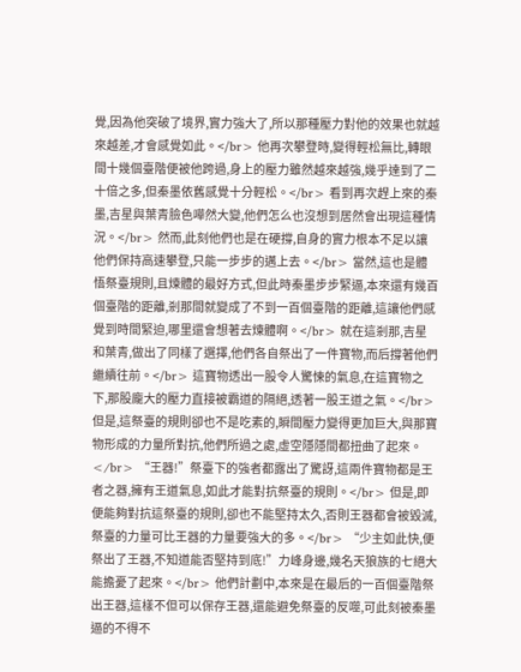覺,因為他突破了境界,實力強大了,所以那種壓力對他的效果也就越來越差,才會感覺如此。</br> 他再次攀登時,變得輕松無比,轉眼間十幾個臺階便被他跨過,身上的壓力雖然越來越強,幾乎達到了二十倍之多,但秦墨依舊感覺十分輕松。</br> 看到再次趕上來的秦墨,吉星與葉青臉色嘩然大變,他們怎么也沒想到居然會出現這種情況。</br> 然而,此刻他們也是在硬撐,自身的實力根本不足以讓他們保持高速攀登,只能一步步的邁上去。</br> 當然,這也是體悟祭臺規則,且煉體的最好方式,但此時秦墨步步緊逼,本來還有幾百個臺階的距離,剎那間就變成了不到一百個臺階的距離,這讓他們感覺到時間緊迫,哪里還會想著去煉體啊。</br> 就在這剎那,吉星和葉青,做出了同樣了選擇,他們各自祭出了一件寶物,而后撐著他們繼續往前。</br> 這寶物透出一股令人驚悚的氣息,在這寶物之下,那股龐大的壓力直接被霸道的隔絕,透著一股王道之氣。</br> 但是,這祭臺的規則卻也不是吃素的,瞬間壓力變得更加巨大,與那寶物形成的力量所對抗,他們所過之處,虛空隱隱間都扭曲了起來。</br> “王器!”祭臺下的強者都露出了驚訝,這兩件寶物都是王者之器,擁有王道氣息,如此才能對抗祭臺的規則。</br> 但是,即便能夠對抗這祭臺的規則,卻也不能堅持太久,否則王器都會被毀滅,祭臺的力量可比王器的力量要強大的多。</br> “少主如此快,便祭出了王器,不知道能否堅持到底!”力峰身邊,幾名天狼族的七絕大能擔憂了起來。</br> 他們計劃中,本來是在最后的一百個臺階祭出王器,這樣不但可以保存王器,還能避免祭臺的反噬,可此刻被秦墨逼的不得不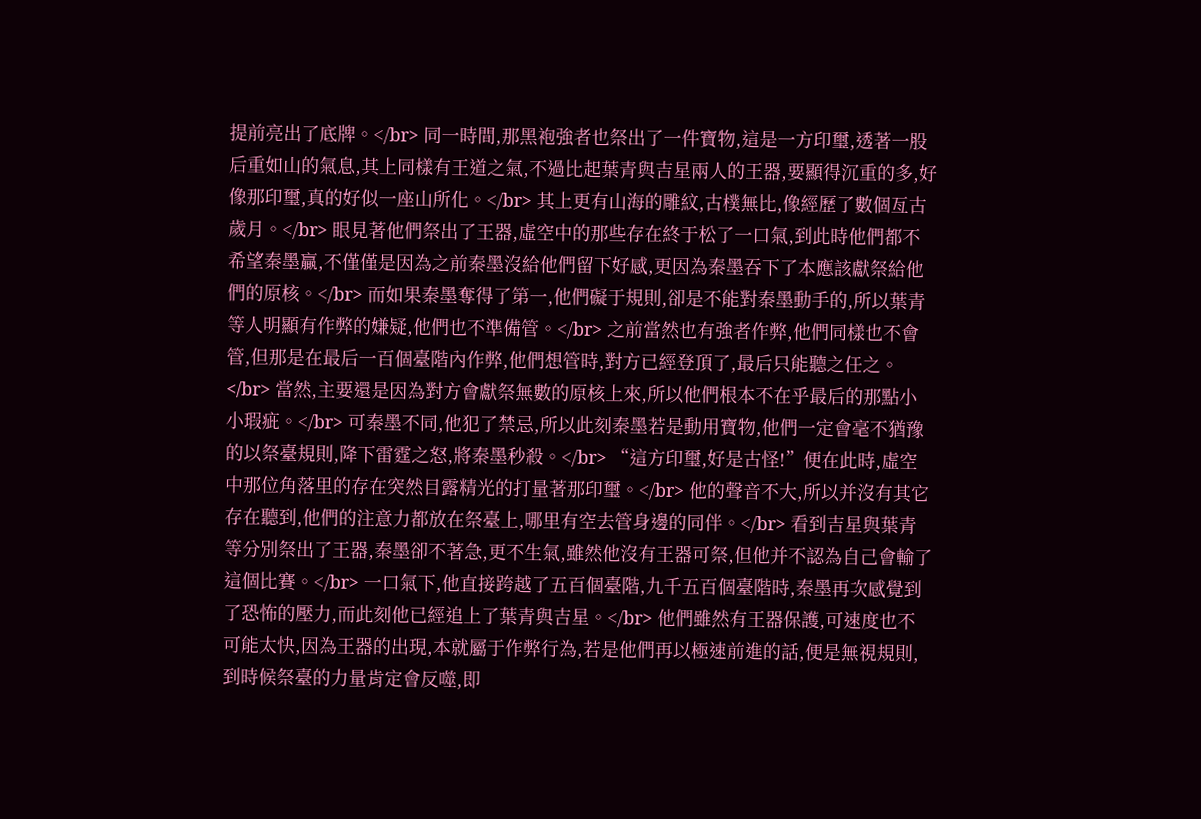提前亮出了底牌。</br> 同一時間,那黑袍強者也祭出了一件寶物,這是一方印璽,透著一股后重如山的氣息,其上同樣有王道之氣,不過比起葉青與吉星兩人的王器,要顯得沉重的多,好像那印璽,真的好似一座山所化。</br> 其上更有山海的雕紋,古樸無比,像經歷了數個亙古歲月。</br> 眼見著他們祭出了王器,虛空中的那些存在終于松了一口氣,到此時他們都不希望秦墨贏,不僅僅是因為之前秦墨沒給他們留下好感,更因為秦墨吞下了本應該獻祭給他們的原核。</br> 而如果秦墨奪得了第一,他們礙于規則,卻是不能對秦墨動手的,所以葉青等人明顯有作弊的嫌疑,他們也不準備管。</br> 之前當然也有強者作弊,他們同樣也不會管,但那是在最后一百個臺階內作弊,他們想管時,對方已經登頂了,最后只能聽之任之。</br> 當然,主要還是因為對方會獻祭無數的原核上來,所以他們根本不在乎最后的那點小小瑕疵。</br> 可秦墨不同,他犯了禁忌,所以此刻秦墨若是動用寶物,他們一定會毫不猶豫的以祭臺規則,降下雷霆之怒,將秦墨秒殺。</br> “這方印璽,好是古怪!”便在此時,虛空中那位角落里的存在突然目露精光的打量著那印璽。</br> 他的聲音不大,所以并沒有其它存在聽到,他們的注意力都放在祭臺上,哪里有空去管身邊的同伴。</br> 看到吉星與葉青等分別祭出了王器,秦墨卻不著急,更不生氣,雖然他沒有王器可祭,但他并不認為自己會輸了這個比賽。</br> 一口氣下,他直接跨越了五百個臺階,九千五百個臺階時,秦墨再次感覺到了恐怖的壓力,而此刻他已經追上了葉青與吉星。</br> 他們雖然有王器保護,可速度也不可能太快,因為王器的出現,本就屬于作弊行為,若是他們再以極速前進的話,便是無視規則,到時候祭臺的力量肯定會反噬,即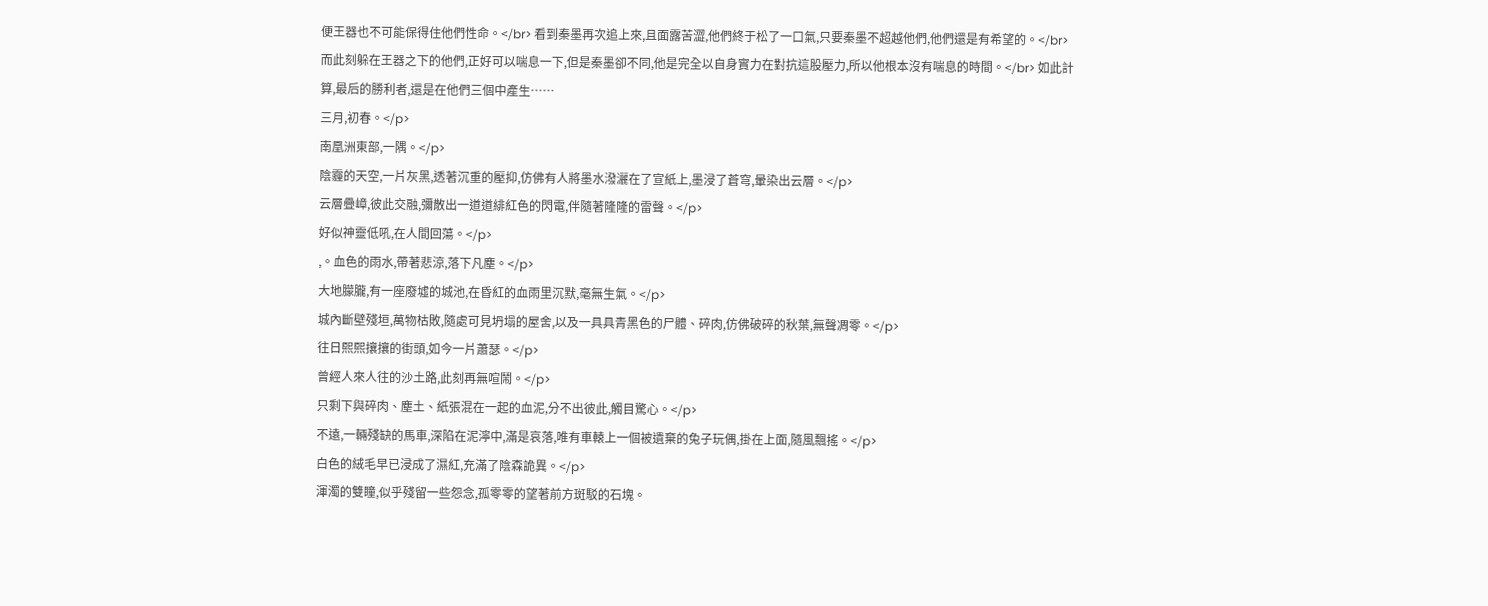便王器也不可能保得住他們性命。</br> 看到秦墨再次追上來,且面露苦澀,他們終于松了一口氣,只要秦墨不超越他們,他們還是有希望的。</br> 而此刻躲在王器之下的他們,正好可以喘息一下,但是秦墨卻不同,他是完全以自身實力在對抗這股壓力,所以他根本沒有喘息的時間。</br> 如此計算,最后的勝利者,還是在他們三個中產生……
三月,初春。</p>
南凰洲東部,一隅。</p>
陰霾的天空,一片灰黑,透著沉重的壓抑,仿佛有人將墨水潑灑在了宣紙上,墨浸了蒼穹,暈染出云層。</p>
云層疊嶂,彼此交融,彌散出一道道緋紅色的閃電,伴隨著隆隆的雷聲。</p>
好似神靈低吼,在人間回蕩。</p>
,。血色的雨水,帶著悲涼,落下凡塵。</p>
大地朦朧,有一座廢墟的城池,在昏紅的血雨里沉默,毫無生氣。</p>
城內斷壁殘垣,萬物枯敗,隨處可見坍塌的屋舍,以及一具具青黑色的尸體、碎肉,仿佛破碎的秋葉,無聲凋零。</p>
往日熙熙攘攘的街頭,如今一片蕭瑟。</p>
曾經人來人往的沙土路,此刻再無喧鬧。</p>
只剩下與碎肉、塵土、紙張混在一起的血泥,分不出彼此,觸目驚心。</p>
不遠,一輛殘缺的馬車,深陷在泥濘中,滿是哀落,唯有車轅上一個被遺棄的兔子玩偶,掛在上面,隨風飄搖。</p>
白色的絨毛早已浸成了濕紅,充滿了陰森詭異。</p>
渾濁的雙瞳,似乎殘留一些怨念,孤零零的望著前方斑駁的石塊。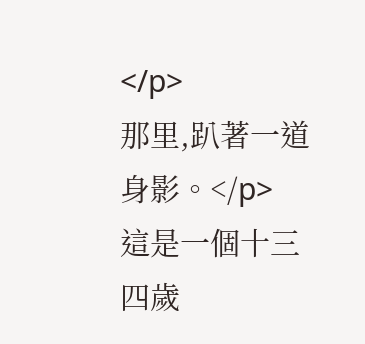</p>
那里,趴著一道身影。</p>
這是一個十三四歲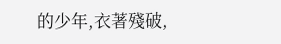的少年,衣著殘破,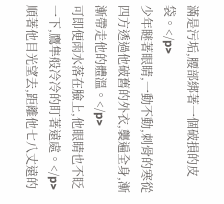滿是污垢,腰部綁著一個破損的皮袋。</p>
少年瞇著眼睛,一動不動,刺骨的寒從四方透過他破舊的外衣,襲遍全身,漸漸帶走他的體溫。</p>
可即便雨水落在臉上,他眼睛也不眨一下,鷹隼般冷冷的盯著遠處。</p>
順著他目光望去,距離他七八丈遠的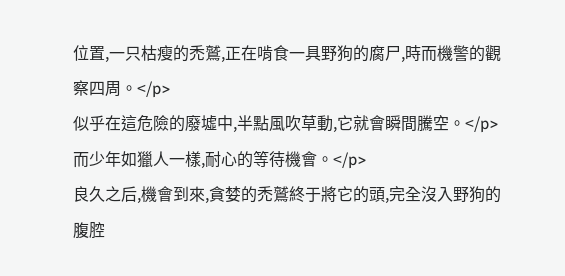位置,一只枯瘦的禿鷲,正在啃食一具野狗的腐尸,時而機警的觀察四周。</p>
似乎在這危險的廢墟中,半點風吹草動,它就會瞬間騰空。</p>
而少年如獵人一樣,耐心的等待機會。</p>
良久之后,機會到來,貪婪的禿鷲終于將它的頭,完全沒入野狗的腹腔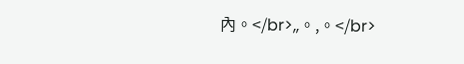內。</br>,,。,。</br>